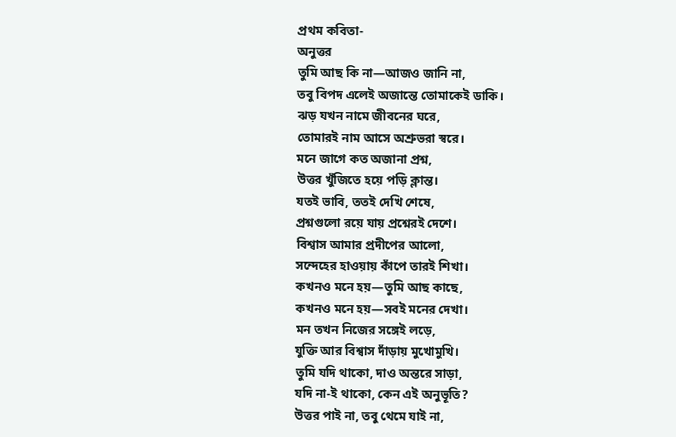প্রথম কবিতা-
অনুত্তর
তুমি আছ কি না—আজও জানি না,
তবু বিপদ এলেই অজান্তে তোমাকেই ডাকি।
ঝড় যখন নামে জীবনের ঘরে,
তোমারই নাম আসে অশ্রুভরা স্বরে।
মনে জাগে কত অজানা প্রশ্ন,
উত্তর খুঁজিতে হয়ে পড়ি ক্লান্ত।
যতই ভাবি, ততই দেখি শেষে,
প্রশ্নগুলো রয়ে যায় প্রশ্নেরই দেশে।
বিশ্বাস আমার প্রদীপের আলো,
সন্দেহের হাওয়ায় কাঁপে তারই শিখা।
কখনও মনে হয়—তুমি আছ কাছে,
কখনও মনে হয়—সবই মনের দেখা।
মন তখন নিজের সঙ্গেই লড়ে,
যুক্তি আর বিশ্বাস দাঁড়ায় মুখোমুখি।
তুমি যদি থাকো, দাও অন্তরে সাড়া,
যদি না-ই থাকো, কেন এই অনুভূতি?
উত্তর পাই না, তবু থেমে যাই না,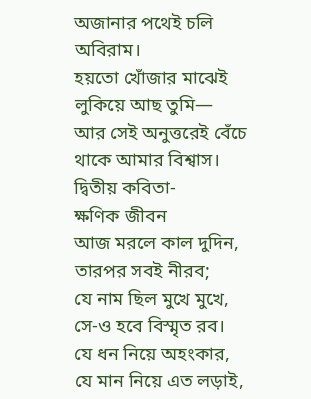অজানার পথেই চলি অবিরাম।
হয়তো খোঁজার মাঝেই লুকিয়ে আছ তুমি—
আর সেই অনুত্তরেই বেঁচে থাকে আমার বিশ্বাস।
দ্বিতীয় কবিতা-
ক্ষণিক জীবন
আজ মরলে কাল দুদিন,
তারপর সবই নীরব;
যে নাম ছিল মুখে মুখে,
সে-ও হবে বিস্মৃত রব।
যে ধন নিয়ে অহংকার,
যে মান নিয়ে এত লড়াই,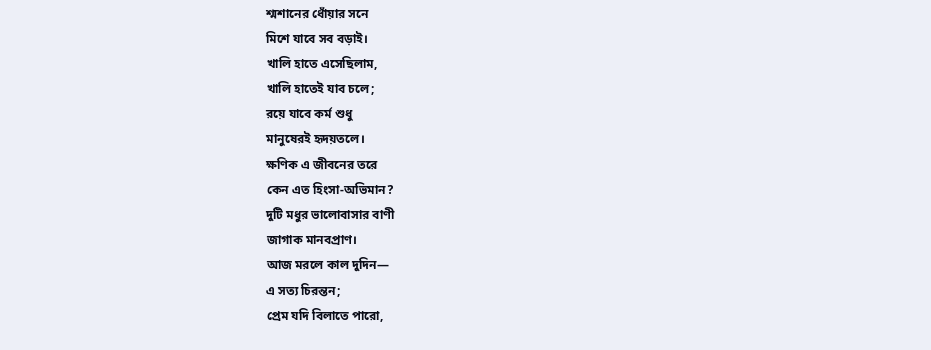শ্মশানের ধোঁয়ার সনে
মিশে যাবে সব বড়াই।
খালি হাতে এসেছিলাম,
খালি হাতেই যাব চলে;
রয়ে যাবে কর্ম শুধু
মানুষেরই হৃদয়তলে।
ক্ষণিক এ জীবনের তরে
কেন এত হিংসা-অভিমান?
দুটি মধুর ভালোবাসার বাণী
জাগাক মানবপ্রাণ।
আজ মরলে কাল দুদিন—
এ সত্য চিরন্তন;
প্রেম যদি বিলাতে পারো,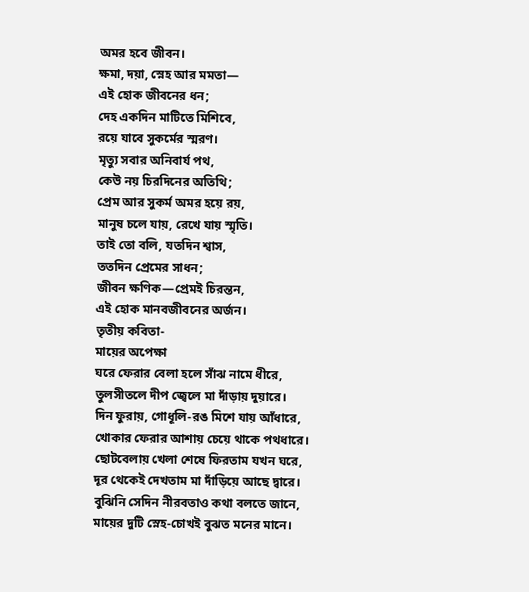অমর হবে জীবন।
ক্ষমা, দয়া, স্নেহ আর মমতা—
এই হোক জীবনের ধন;
দেহ একদিন মাটিতে মিশিবে,
রয়ে যাবে সুকর্মের স্মরণ।
মৃত্যু সবার অনিবার্য পথ,
কেউ নয় চিরদিনের অতিথি;
প্রেম আর সুকর্ম অমর হয়ে রয়,
মানুষ চলে যায়, রেখে যায় স্মৃতি।
তাই তো বলি, যতদিন শ্বাস,
ততদিন প্রেমের সাধন;
জীবন ক্ষণিক—প্রেমই চিরন্তন,
এই হোক মানবজীবনের অর্জন।
তৃতীয় কবিতা-
মায়ের অপেক্ষা
ঘরে ফেরার বেলা হলে সাঁঝ নামে ধীরে,
তুলসীতলে দীপ জ্বেলে মা দাঁড়ায় দুয়ারে।
দিন ফুরায়, গোধূলি-রঙ মিশে যায় আঁধারে,
খোকার ফেরার আশায় চেয়ে থাকে পথধারে।
ছোটবেলায় খেলা শেষে ফিরতাম যখন ঘরে,
দূর থেকেই দেখতাম মা দাঁড়িয়ে আছে দ্বারে।
বুঝিনি সেদিন নীরবতাও কথা বলতে জানে,
মায়ের দুটি স্নেহ-চোখই বুঝত মনের মানে।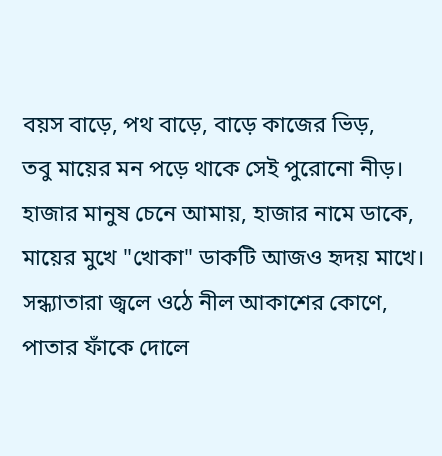বয়স বাড়ে, পথ বাড়ে, বাড়ে কাজের ভিড়,
তবু মায়ের মন পড়ে থাকে সেই পুরোনো নীড়।
হাজার মানুষ চেনে আমায়, হাজার নামে ডাকে,
মায়ের মুখে "খোকা" ডাকটি আজও হৃদয় মাখে।
সন্ধ্যাতারা জ্বলে ওঠে নীল আকাশের কোণে,
পাতার ফাঁকে দোলে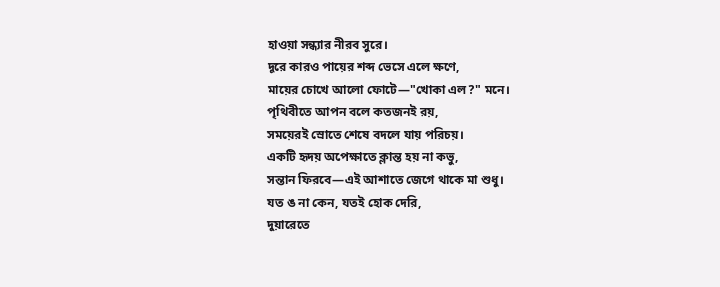হাওয়া সন্ধ্যার নীরব সুরে।
দূরে কারও পায়ের শব্দ ভেসে এলে ক্ষণে,
মায়ের চোখে আলো ফোটে—"খোকা এল?" মনে।
পৃথিবীতে আপন বলে কতজনই রয়,
সময়েরই স্রোতে শেষে বদলে যায় পরিচয়।
একটি হৃদয় অপেক্ষাতে ক্লান্ত হয় না কভু,
সন্তান ফিরবে—এই আশাতে জেগে থাকে মা শুধু।
যত ঙ না কেন, যতই হোক দেরি,
দুয়ারেতে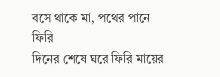বসে থাকে মা, পথের পানে ফিরি
দিনের শেষে ঘরে ফিরি মায়ের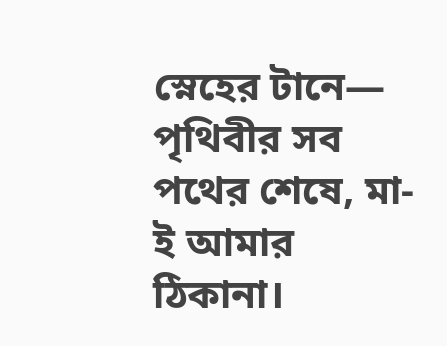স্নেহের টানে—
পৃথিবীর সব পথের শেষে, মা-ই আমার ঠিকানা।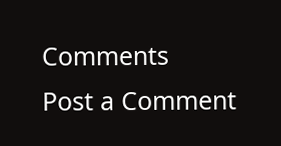Comments
Post a Comment